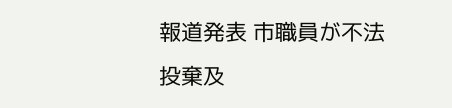報道発表 市職員が不法投棄及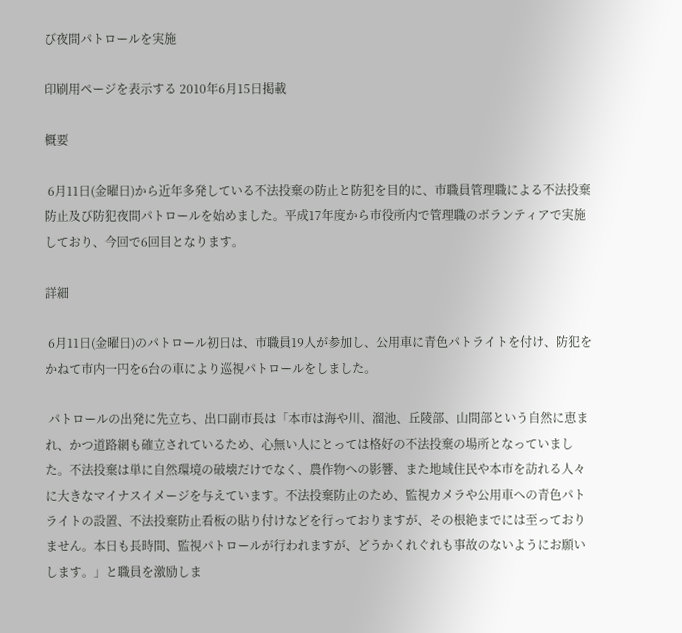び夜間パトロールを実施

印刷用ページを表示する 2010年6月15日掲載

概要

 6月11日(金曜日)から近年多発している不法投棄の防止と防犯を目的に、市職員管理職による不法投棄防止及び防犯夜間パトロールを始めました。平成17年度から市役所内で管理職のボランティアで実施しており、今回で6回目となります。

詳細

 6月11日(金曜日)のパトロール初日は、市職員19人が参加し、公用車に青色パトライトを付け、防犯をかねて市内一円を6台の車により巡視パトロールをしました。

 パトロールの出発に先立ち、出口副市長は「本市は海や川、溜池、丘陵部、山間部という自然に恵まれ、かつ道路網も確立されているため、心無い人にとっては格好の不法投棄の場所となっていました。不法投棄は単に自然環境の破壊だけでなく、農作物への影響、また地域住民や本市を訪れる人々に大きなマイナスイメージを与えています。不法投棄防止のため、監視カメラや公用車への青色パトライトの設置、不法投棄防止看板の貼り付けなどを行っておりますが、その根絶までには至っておりません。本日も長時間、監視パトロールが行われますが、どうかくれぐれも事故のないようにお願いします。」と職員を激励しま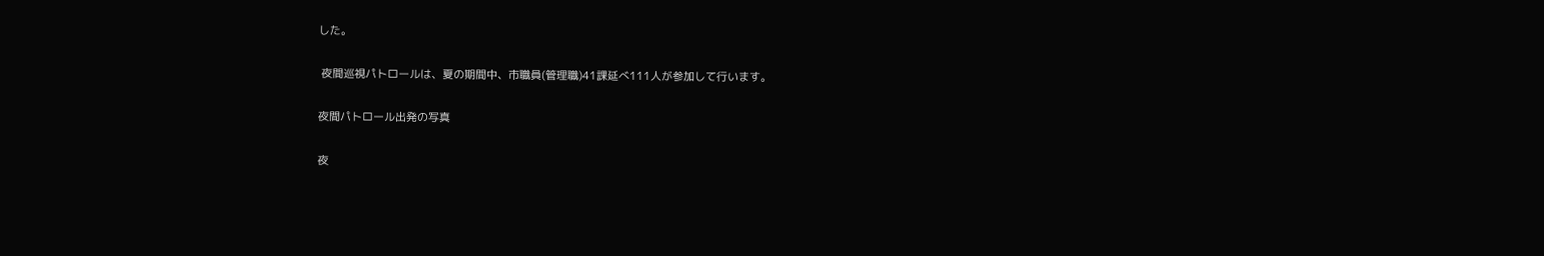した。

 夜間巡視パトロールは、夏の期間中、市職員(管理職)41課延べ111人が参加して行います。

夜間パトロール出発の写真

夜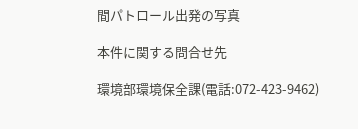間パトロール出発の写真

本件に関する問合せ先

環境部環境保全課(電話:072-423-9462)